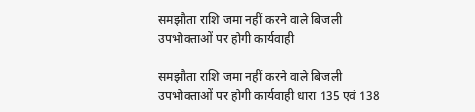समझौता राशि जमा नहीं करने वाले बिजली उपभोक्ताओं पर होगी कार्यवाही

समझौता राशि जमा नहीं करने वाले बिजली उपभोक्ताओं पर होगी कार्यवाही धारा 135 एवं 138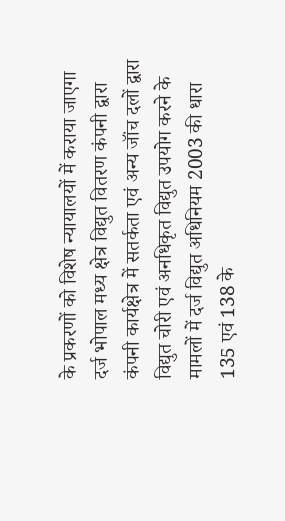के प्रकरणों को विशेष न्यायालयों में कराया जाएगा दर्ज भोपाल मध्य क्षेत्र विद्युत वितरण कंपनी द्वारा कंपनी कार्यक्षेत्र में सतर्कता एवं अन्य जॉंच दलों द्वारा विद्युत चोरी एवं अनधिकृत विद्युत उपयोग करने के मामलों में दर्ज विद्युत अधिनियम 2003 की धारा 135 एवं 138 के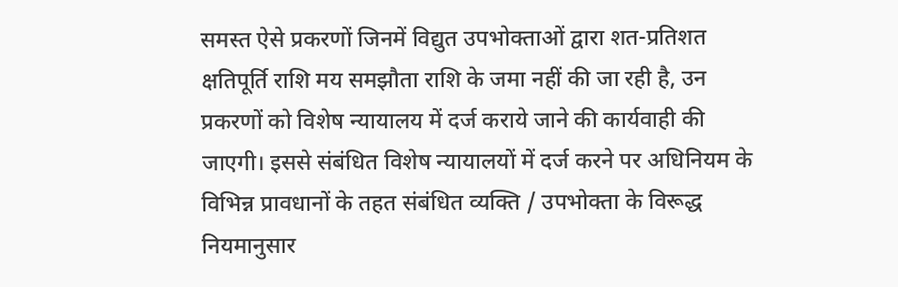समस्त ऐसे प्रकरणों जिनमें विद्युत उपभोक्ताओं द्वारा शत-प्रतिशत क्षतिपूर्ति राशि मय समझौता राशि के जमा नहीं की जा रही है, उन प्रकरणों को विशेष न्यायालय में दर्ज कराये जाने की कार्यवाही की जाएगी। इससे संबंधित विशेष न्यायालयों में दर्ज करने पर अधिनियम के विभिन्न प्रावधानों के तहत संबंधित व्यक्ति / उपभोक्ता के विरूद्ध नियमानुसार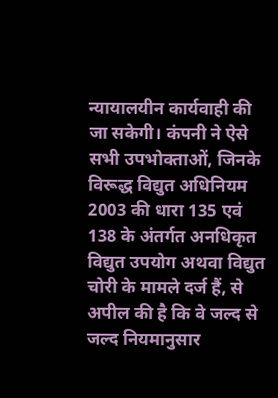न्यायालयीन कार्यवाही की जा सकेगी। कंपनी ने ऐसे सभी उपभोक्ताओं, जिनके विरूद्ध विद्युत अधिनियम 2003 की धारा 135 एवं 138 के अंतर्गत अनधिकृत विद्युत उपयोग अथवा विद्युत चोरी के मामले दर्ज हैं, से अपील की है कि वे जल्द से जल्द नियमानुसार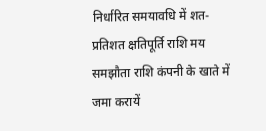निर्धारित समयावधि में शत-प्रतिशत क्षतिपूर्ति राशि मय समझौता राशि कंपनी के खाते में जमा करायें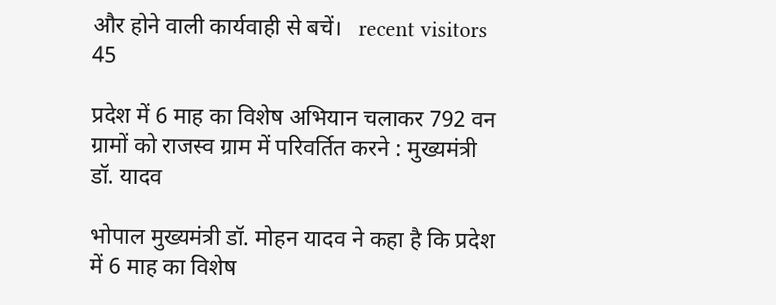और होने वाली कार्यवाही से बचें।   recent visitors 45

प्रदेश में 6 माह का विशेष अभियान चलाकर 792 वन ग्रामों को राजस्व ग्राम में परिवर्तित करने : मुख्यमंत्री डॉ. यादव

भोपाल मुख्यमंत्री डॉ. मोहन यादव ने कहा है कि प्रदेश में 6 माह का विशेष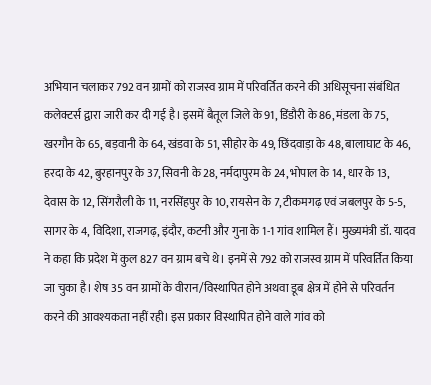अभियान चलाकर 792 वन ग्रामों को राजस्व ग्राम में परिवर्तित करने की अधिसूचना संबंधित कलेक्टर्स द्वारा जारी कर दी गई है। इसमें बैतूल जिले के 91, डिंडौरी के 86, मंडला के 75, खरगौन के 65, बड़वानी के 64, खंडवा के 51, सीहोर के 49, छिंदवाड़ा के 48, बालाघाट के 46, हरदा के 42, बुरहानपुर के 37, सिवनी के 28, नर्मदापुरम के 24, भोपाल के 14, धार के 13, देवास के 12, सिंगरौली के 11, नरसिंहपुर के 10, रायसेन के 7, टीकमगढ़ एवं जबलपुर के 5-5, सागर के 4, विदिशा, राजगढ़, इंदौर, कटनी और गुना के 1-1 गांव शामिल हैं। मुख्यमंत्री डॉ. यादव ने कहा कि प्रदेश में कुल 827 वन ग्राम बचे थे। इनमें से 792 को राजस्व ग्राम में परिवर्तित किया जा चुका है। शेष 35 वन ग्रामों के वीरान/विस्थापित होने अथवा डूब क्षेत्र में होने से परिवर्तन करने की आवश्यकता नहीं रही। इस प्रकार विस्थापित होने वाले गांव को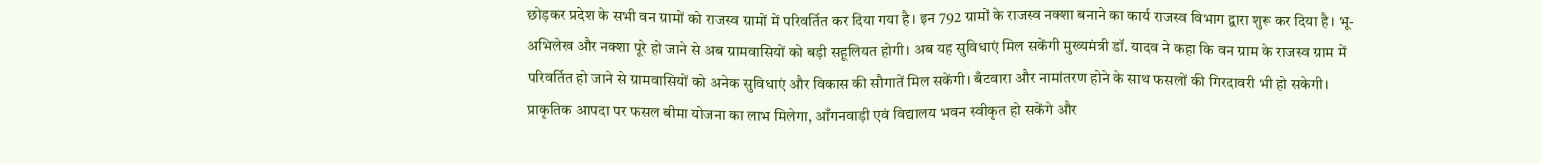छोड़कर प्रदेश के सभी वन ग्रामों को राजस्व ग्रामों में परिवर्तित कर दिया गया है। इन 792 ग्रामों के राजस्व नक्शा बनाने का कार्य राजस्व विभाग द्वारा शुरू कर दिया है। भू-अभिलेख और नक्शा पूरे हो जाने से अब ग्रामवासियों को बड़ी सहूलियत होगी। अब यह सुविधाएं मिल सकेंगी मुख्यमंत्री डॉ. यादव ने कहा कि वन ग्राम के राजस्व ग्राम में परिवर्तित हो जाने से ग्रामवासियों को अनेक सुविधाएं और विकास की सौगातें मिल सकेंगी। बँटवारा और नामांतरण होने के साथ फसलों की गिरदावरी भी हो सकेगी। प्राकृतिक आपदा पर फसल बीमा योजना का लाभ मिलेगा, आँगनवाड़ी एवं विद्यालय भवन स्वीकृत हो सकेंगे और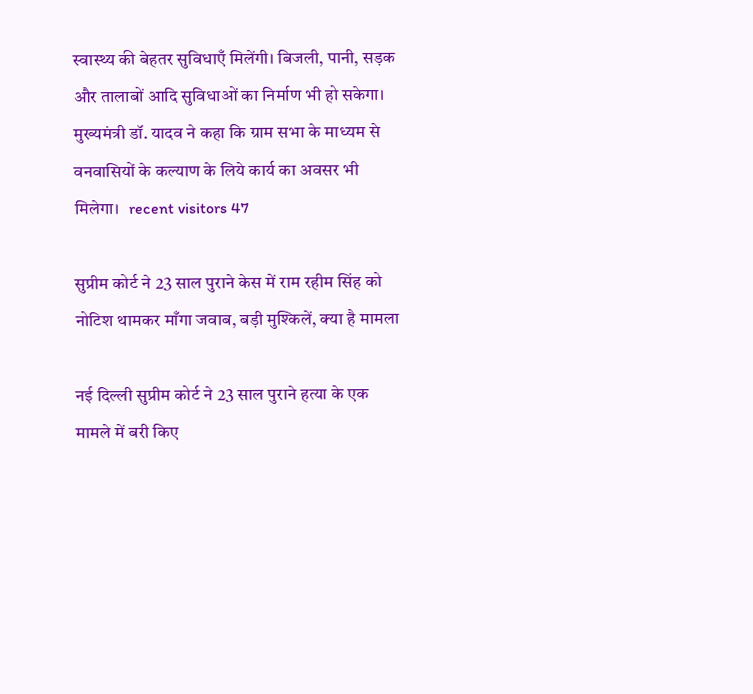स्वास्थ्य की बेहतर सुविधाएँ मिलेंगी। बिजली, पानी, सड़क और तालाबों आदि सुविधाओं का निर्माण भी हो सकेगा। मुख्यमंत्री डॉ. यादव ने कहा कि ग्राम सभा के माध्यम से वनवासियों के कल्याण के लिये कार्य का अवसर भी मिलेगा।   recent visitors 47

सुप्रीम कोर्ट ने 23 साल पुराने केस में राम रहीम सिंह को नोटिश थामकर माँगा जवाब, बड़ी मुश्किलें, क्या है मामला

नई दिल्ली सुप्रीम कोर्ट ने 23 साल पुराने हत्या के एक मामले में बरी किए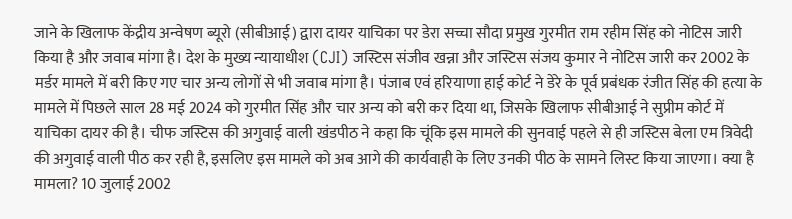जाने के खिलाफ केंद्रीय अन्वेषण ब्यूरो (सीबीआई) द्वारा दायर याचिका पर डेरा सच्चा सौदा प्रमुख गुरमीत राम रहीम सिंह को नोटिस जारी किया है और जवाब मांगा है। देश के मुख्य न्यायाधीश (CJI) जस्टिस संजीव खन्ना और जस्टिस संजय कुमार ने नोटिस जारी कर 2002 के मर्डर मामले में बरी किए गए चार अन्य लोगों से भी जवाब मांगा है। पंजाब एवं हरियाणा हाई कोर्ट ने डेरे के पूर्व प्रबंधक रंजीत सिंह की हत्या के मामले में पिछले साल 28 मई 2024 को गुरमीत सिंह और चार अन्य को बरी कर दिया था, जिसके खिलाफ सीबीआई ने सुप्रीम कोर्ट में याचिका दायर की है। चीफ जस्टिस की अगुवाई वाली खंडपीठ ने कहा कि चूंकि इस मामले की सुनवाई पहले से ही जस्टिस बेला एम त्रिवेदी की अगुवाई वाली पीठ कर रही है, इसलिए इस मामले को अब आगे की कार्यवाही के लिए उनकी पीठ के सामने लिस्ट किया जाएगा। क्या है मामला? 10 जुलाई 2002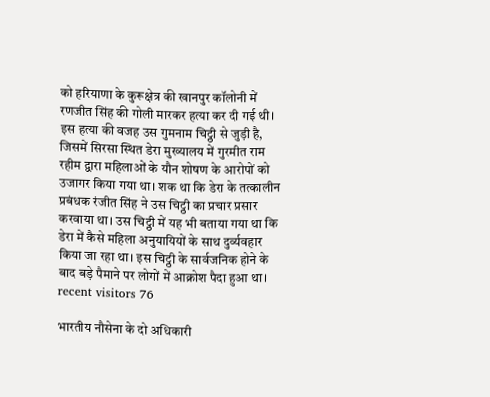को हरियाणा के कुरूक्षेत्र की खानपुर कॉलोनी में रणजीत सिंह की गोली मारकर हत्या कर दी गई थी। इस हत्या की वजह उस गुमनाम चिट्ठी से जुड़ी है, जिसमें सिरसा स्थित डेरा मुख्यालय में गुरमीत राम रहीम द्वारा महिलाओं के यौन शोषण के आरोपों को उजागर किया गया था। शक था कि डेरा के तत्कालीन प्रबंधक रंजीत सिंह ने उस चिट्ठी का प्रचार प्रसार करवाया था। उस चिट्ठी में यह भी बताया गया था कि डेरा में कैसे महिला अनुयायियों के साथ दुर्व्यवहार किया जा रहा था। इस चिट्ठी के सार्वजनिक होने के बाद बड़े पैमाने पर लोगों में आक्रोश पैदा हुआ था। recent visitors 76

भारतीय नौसेना के दो अधिकारी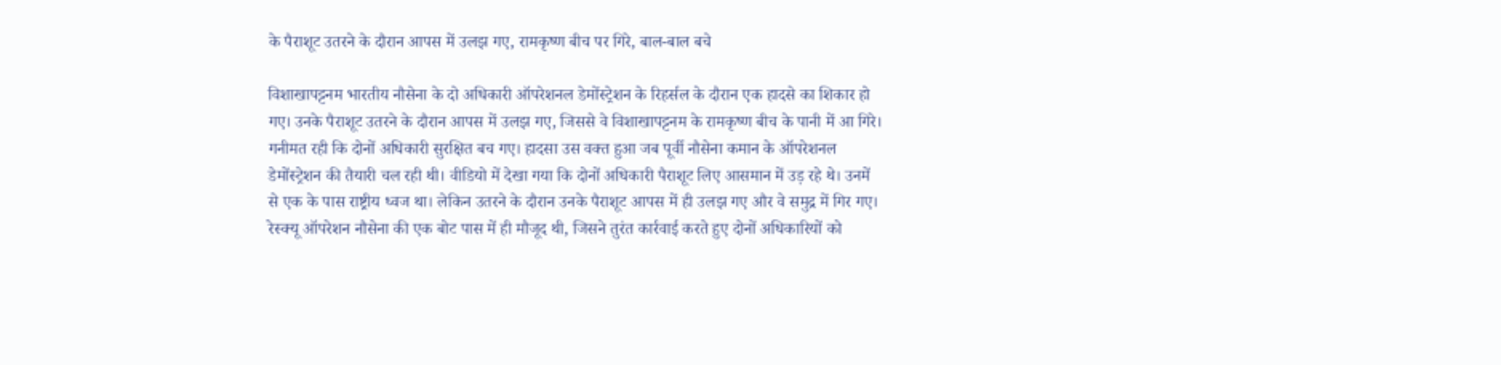के पैराशूट उतरने के दौरान आपस में उलझ गए, रामकृष्ण बीच पर गिरे, बाल-बाल बचे

विशाखापट्टनम भारतीय नौसेना के दो अधिकारी ऑपरेशनल डेमोंस्ट्रेशन के रिहर्सल के दौरान एक हादसे का शिकार हो गए। उनके पैराशूट उतरने के दौरान आपस में उलझ गए, जिससे वे विशाखापट्टनम के रामकृष्ण बीच के पानी में आ गिरे। गनीमत रही कि दोनों अधिकारी सुरक्षित बच गए। हादसा उस वक्त हुआ जब पूर्वी नौसेना कमान के ऑपरेशनल डेमोंस्ट्रेशन की तैयारी चल रही थी। वीडियो में देखा गया कि दोनों अधिकारी पैराशूट लिए आसमान में उड़ रहे थे। उनमें से एक के पास राष्ट्रीय ध्वज था। लेकिन उतरने के दौरान उनके पैराशूट आपस में ही उलझ गए और वे समुद्र में गिर गए। रेस्क्यू ऑपरेशन नौसेना की एक बोट पास में ही मौजूद थी, जिसने तुरंत कार्रवाई करते हुए दोनों अधिकारियों को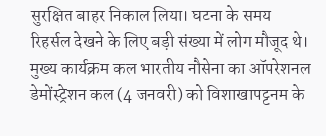सुरक्षित बाहर निकाल लिया। घटना के समय रिहर्सल देखने के लिए बड़ी संख्या में लोग मौजूद थे। मुख्य कार्यक्रम कल भारतीय नौसेना का ऑपरेशनल डेमोंस्ट्रेशन कल (4 जनवरी) को विशाखापट्टनम के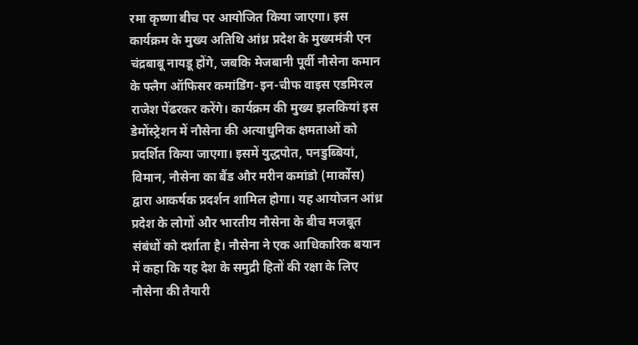रमा कृष्णा बीच पर आयोजित किया जाएगा। इस कार्यक्रम के मुख्य अतिथि आंध्र प्रदेश के मुख्यमंत्री एन चंद्रबाबू नायडू होंगे, जबकि मेजबानी पूर्वी नौसेना कमान के फ्लैग ऑफिसर कमांडिंग-इन-चीफ वाइस एडमिरल राजेश पेंढरकर करेंगे। कार्यक्रम की मुख्य झलकियां इस डेमोंस्ट्रेशन में नौसेना की अत्याधुनिक क्षमताओं को प्रदर्शित किया जाएगा। इसमें युद्धपोत, पनडुब्बियां, विमान, नौसेना का बैंड और मरीन कमांडो (मार्कोस) द्वारा आकर्षक प्रदर्शन शामिल होगा। यह आयोजन आंध्र प्रदेश के लोगों और भारतीय नौसेना के बीच मजबूत संबंधों को दर्शाता है। नौसेना ने एक आधिकारिक बयान में कहा कि यह देश के समुद्री हितों की रक्षा के लिए नौसेना की तैयारी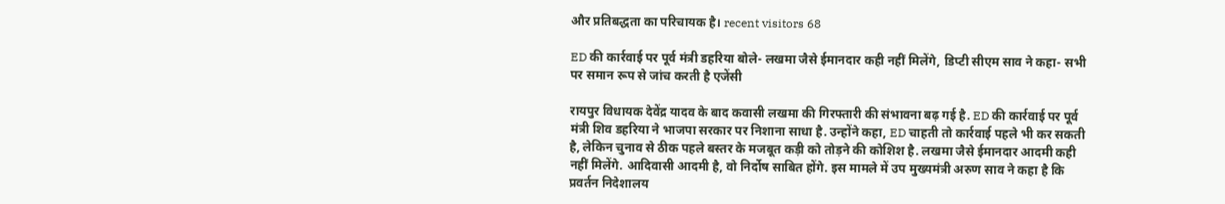और प्रतिबद्धता का परिचायक है। recent visitors 68

ED की कार्रवाई पर पूर्व मंत्री डहरिया बोले- लखमा जैसे ईमानदार कही नहीं मिलेंगे, डिप्टी सीएम साव ने कहा- सभी पर समान रूप से जांच करती है एजेंसी

रायपुर विधायक देवेंद्र यादव के बाद कवासी लखमा की गिरफ्तारी की संभावना बढ़ गई है. ED की कार्रवाई पर पूर्व मंत्री शिव डहरिया ने भाजपा सरकार पर निशाना साधा है. उन्होंने कहा, ED चाहती तो कार्रवाई पहले भी कर सकती है, लेकिन चुनाव से ठीक पहले बस्तर के मजबूत कड़ी को तोड़ने की कोशिश है. लखमा जैसे ईमानदार आदमी कही नहीं मिलेंगे. आदिवासी आदमी है, वो निर्दोष साबित होंगे. इस मामले में उप मुख्यमंत्री अरुण साव ने कहा है कि प्रवर्तन निदेशालय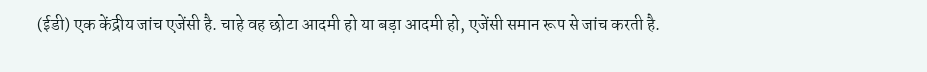(ईडी) एक केंद्रीय जांच एजेंसी है. चाहे वह छोटा आदमी हो या बड़ा आदमी हो, एजेंसी समान रूप से जांच करती है.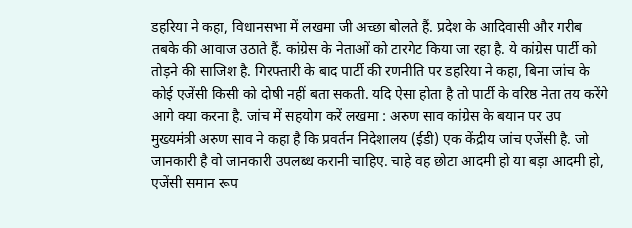डहरिया ने कहा, विधानसभा में लखमा जी अच्छा बोलते हैं. प्रदेश के आदिवासी और गरीब तबके की आवाज उठाते हैं. कांग्रेस के नेताओं को टारगेट किया जा रहा है. ये कांग्रेस पार्टी को तोड़ने की साजिश है. गिरफ्तारी के बाद पार्टी की रणनीति पर डहरिया ने कहा, बिना जांच के कोई एजेंसी किसी को दोषी नहीं बता सकती. यदि ऐसा होता है तो पार्टी के वरिष्ठ नेता तय करेंगे आगे क्या करना है. जांच में सहयोग करें लखमा : अरुण साव कांग्रेस के बयान पर उप मुख्यमंत्री अरुण साव ने कहा है कि प्रवर्तन निदेशालय (ईडी) एक केंद्रीय जांच एजेंसी है. जो जानकारी है वो जानकारी उपलब्ध करानी चाहिए. चाहे वह छोटा आदमी हो या बड़ा आदमी हो, एजेंसी समान रूप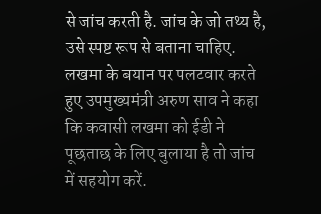से जांच करती है. जांच के जो तथ्य है, उसे स्पष्ट रूप से बताना चाहिए. लखमा के बयान पर पलटवार करते हुए उपमुख्यमंत्री अरुण साव ने कहा कि कवासी लखमा को ईडी ने पूछताछ के लिए बुलाया है तो जांच में सहयोग करें.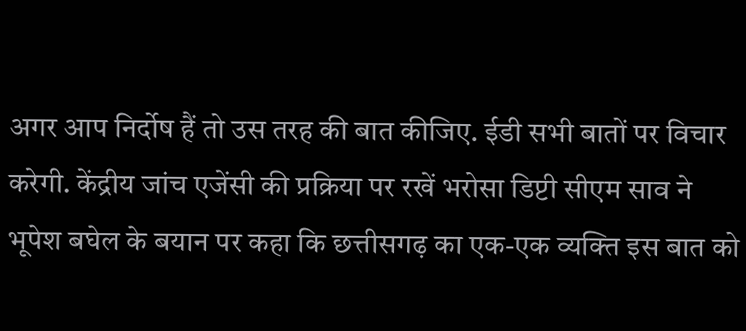अगर आप निर्दोष हैं तो उस तरह की बात कीजिए. ईडी सभी बातों पर विचार करेगी. केंद्रीय जांच एजेंसी की प्रक्रिया पर रखें भरोसा डिप्टी सीएम साव ने भूपेश बघेल के बयान पर कहा कि छत्तीसगढ़ का एक-एक व्यक्ति इस बात को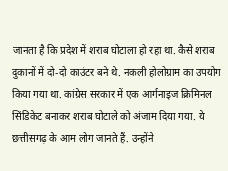जानता है कि प्रदेश में शराब घोटाला हो रहा था. कैसे शराब दुकानों में दो-दो काउंटर बने थे. नकली होलोग्राम का उपयोग किया गया था. कांग्रेस सरकार में एक आर्गनाइज क्रिमिनल सिंडिकेट बनाकर शराब घोटाले को अंजाम दिया गया. ये छत्तीसगढ़ के आम लोग जानते हैं. उन्होंने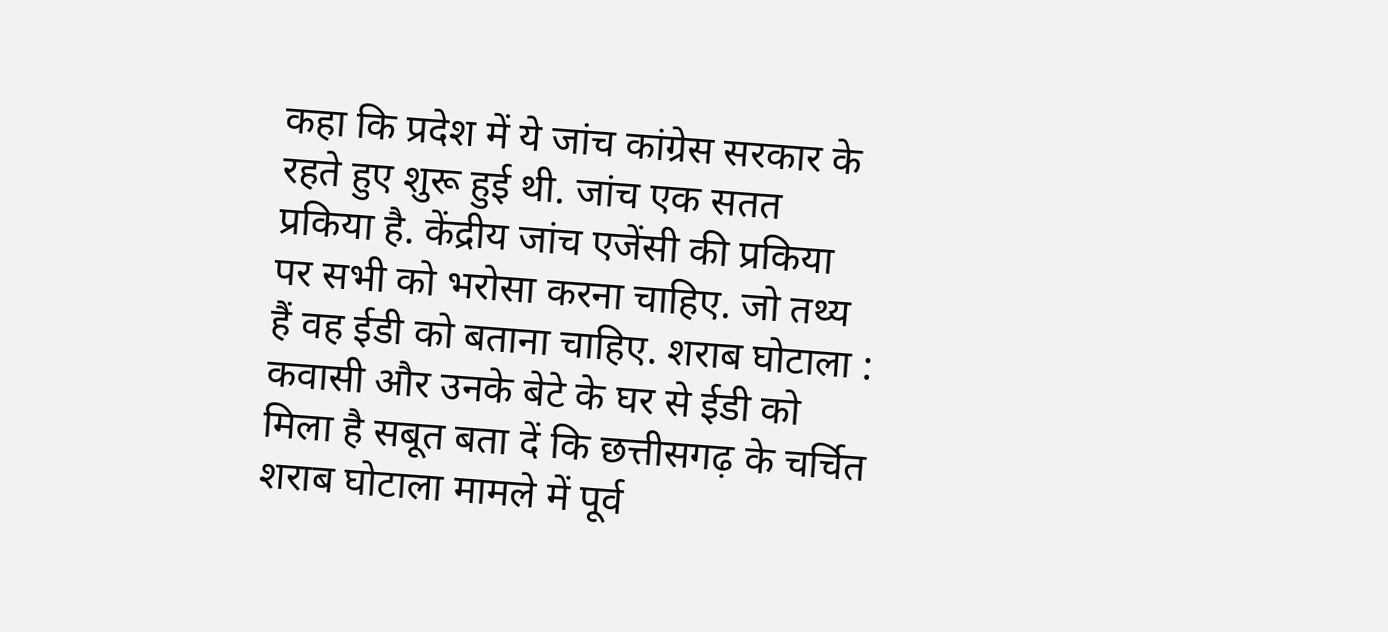कहा कि प्रदेश में ये जांच कांग्रेस सरकार के रहते हुए शुरू हुई थी. जांच एक सतत प्रकिया है. केंद्रीय जांच एजेंसी की प्रकिया पर सभी को भरोसा करना चाहिए. जो तथ्य हैं वह ईडी को बताना चाहिए. शराब घोटाला : कवासी और उनके बेटे के घर से ईडी को मिला है सबूत बता दें कि छत्तीसगढ़ के चर्चित शराब घोटाला मामले में पूर्व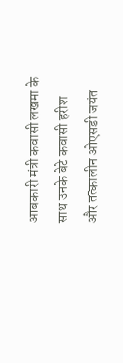आबकारी मंत्री कवासी लखमा के साथ उनके बेटे कवासी हरीश और तत्कालीन ओएसडी जयंत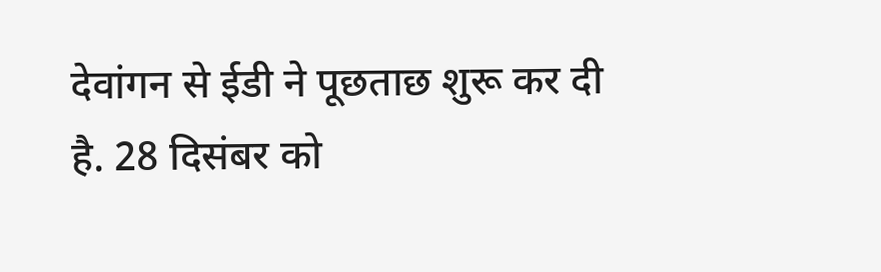देवांगन से ईडी ने पूछताछ शुरू कर दी है. 28 दिसंबर को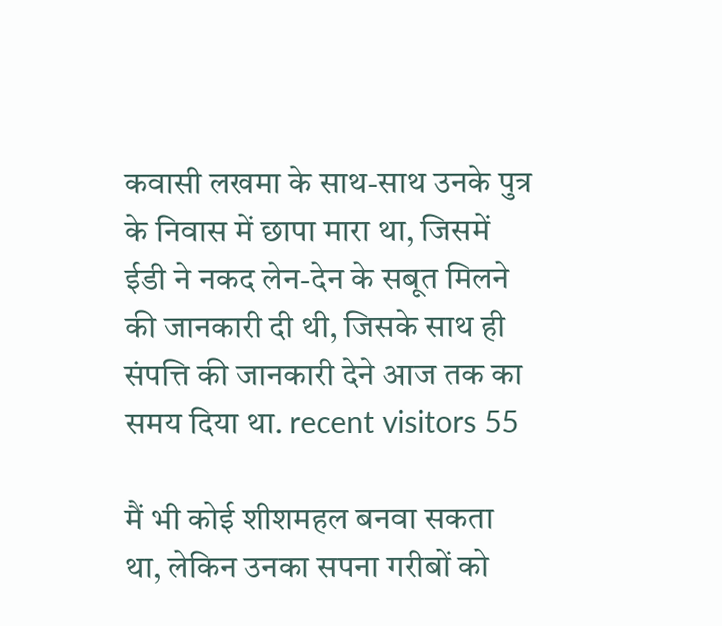कवासी लखमा के साथ-साथ उनके पुत्र के निवास में छापा मारा था, जिसमें ईडी ने नकद लेन-देन के सबूत मिलने की जानकारी दी थी, जिसके साथ ही संपत्ति की जानकारी देने आज तक का समय दिया था. recent visitors 55

मैं भी कोई शीशमहल बनवा सकता था, लेकिन उनका सपना गरीबों को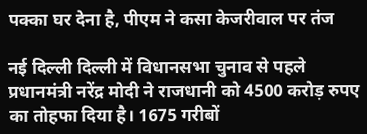पक्का घर देना है, पीएम ने कसा केजरीवाल पर तंज

नई दिल्ली दिल्ली में विधानसभा चुनाव से पहले प्रधानमंत्री नरेंद्र मोदी ने राजधानी को 4500 करोड़ रुपए का तोहफा दिया है। 1675 गरीबों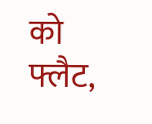को फ्लैट,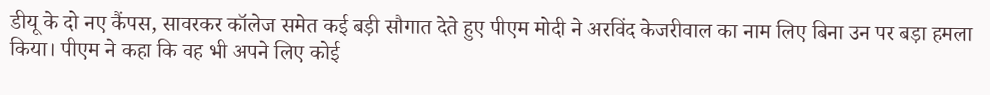डीयू के दो नए कैंपस, सावरकर कॉलेज समेत कई बड़ी सौगात देते हुए पीएम मोदी ने अरविंद केजरीवाल का नाम लिए बिना उन पर बड़ा हमला किया। पीएम ने कहा कि वह भी अपने लिए कोई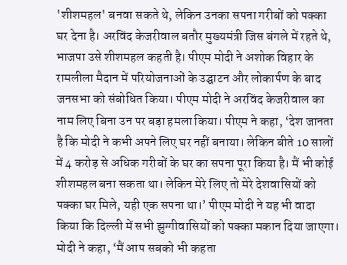'शीशमहल' बनवा सकते थे, लेकिन उनका सपना गरीबों को पक्का घर देना है। अरविंद केजरीवाल बतौर मुख्यमंत्री जिस बंगले में रहते थे, भाजपा उसे शीशमहल कहती है। पीएम मोदी ने अशोक विहार के रामलीला मैदान में परियोजनाओं के उद्घाटन और लोकार्पण के बाद जनसभा को संबोधित किया। पीएम मोदी ने अरविंद केजरीवाल का नाम लिए बिना उन पर बड़ा हमला किया। पीएम ने कहा, ‘देश जानता है कि मोदी ने कभी अपने लिए घर नहीं बनाया। लेकिन बीते 10 सालों में 4 करोड़ से अधिक गरीबों के घर का सपना पूरा किया है। मैं भी कोई शीशमहल बना सकता था। लेकिन मेरे लिए तो मेरे देशवासियों को पक्का घर मिले, यही एक सपना था।’ पीएम मोदी ने यह भी वादा किया कि दिल्ली में सभी झुग्गीवासियों को पक्का मकान दिया जाएगा। मोदी ने कहा, ‘मैं आप सबको भी कहता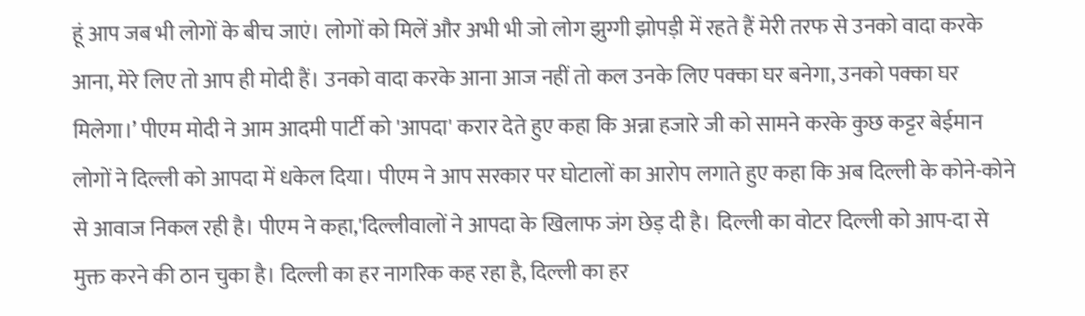हूं आप जब भी लोगों के बीच जाएं। लोगों को मिलें और अभी भी जो लोग झुग्गी झोपड़ी में रहते हैं मेरी तरफ से उनको वादा करके आना, मेरे लिए तो आप ही मोदी हैं। उनको वादा करके आना आज नहीं तो कल उनके लिए पक्का घर बनेगा, उनको पक्का घर मिलेगा।’ पीएम मोदी ने आम आदमी पार्टी को 'आपदा' करार देते हुए कहा कि अन्ना हजारे जी को सामने करके कुछ कट्टर बेईमान लोगों ने दिल्ली को आपदा में धकेल दिया। पीएम ने आप सरकार पर घोटालों का आरोप लगाते हुए कहा कि अब दिल्ली के कोने-कोने से आवाज निकल रही है। पीएम ने कहा,'दिल्लीवालों ने आपदा के खिलाफ जंग छेड़ दी है। दिल्ली का वोटर दिल्ली को आप-दा से मुक्त करने की ठान चुका है। दिल्ली का हर नागरिक कह रहा है, दिल्ली का हर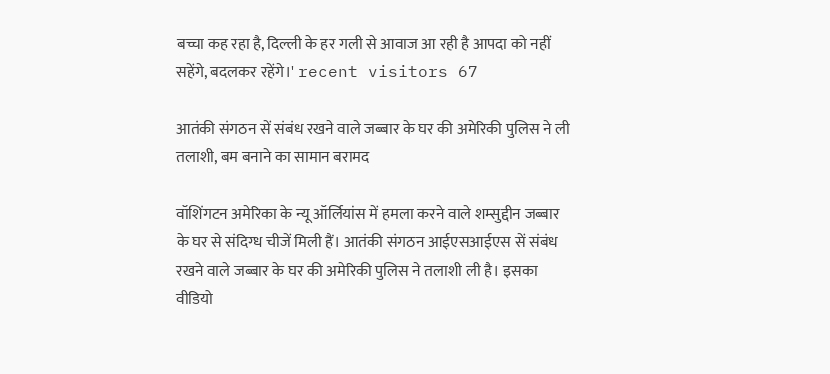बच्चा कह रहा है, दिल्ली के हर गली से आवाज आ रही है आपदा को नहीं सहेंगे, बदलकर रहेंगे।' recent visitors 67

आतंकी संगठन सें संबंध रखने वाले जब्बार के घर की अमेरिकी पुलिस ने ली तलाशी, बम बनाने का सामान बरामद

वॉशिंगटन अमेरिका के न्यू ऑर्लियांस में हमला करने वाले शम्सुद्दीन जब्बार के घर से संदिग्ध चीजें मिली हैं। आतंकी संगठन आईएसआईएस सें संबंध रखने वाले जब्बार के घर की अमेरिकी पुलिस ने तलाशी ली है। इसका वीडियो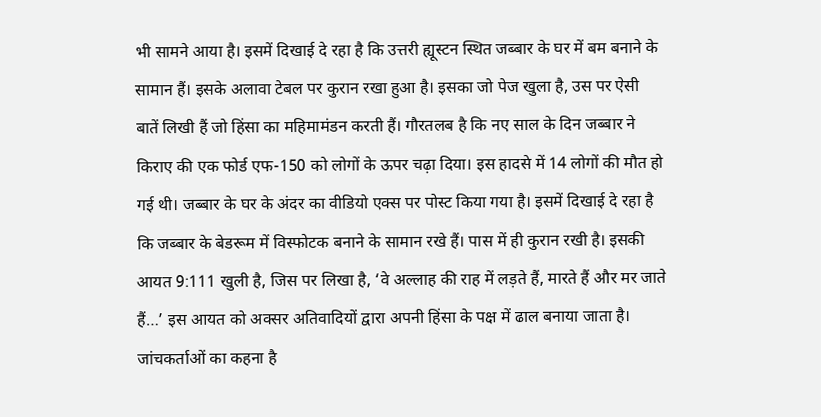भी सामने आया है। इसमें दिखाई दे रहा है कि उत्तरी ह्यूस्टन स्थित जब्बार के घर में बम बनाने के सामान हैं। इसके अलावा टेबल पर कुरान रखा हुआ है। इसका जो पेज खुला है, उस पर ऐसी बातें लिखी हैं जो हिंसा का महिमामंडन करती हैं। गौरतलब है कि नए साल के दिन जब्बार ने किराए की एक फोर्ड एफ-150 को लोगों के ऊपर चढ़ा दिया। इस हादसे में 14 लोगों की मौत हो गई थी। जब्बार के घर के अंदर का वीडियो एक्स पर पोस्ट किया गया है। इसमें दिखाई दे रहा है कि जब्बार के बेडरूम में विस्फोटक बनाने के सामान रखे हैं। पास में ही कुरान रखी है। इसकी आयत 9:111 खुली है, जिस पर लिखा है, ‘वे अल्लाह की राह में लड़ते हैं, मारते हैं और मर जाते हैं…’ इस आयत को अक्सर अतिवादियों द्वारा अपनी हिंसा के पक्ष में ढाल बनाया जाता है। जांचकर्ताओं का कहना है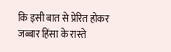कि इसी बात से प्रेरित होकर जब्बार हिंसा के रास्ते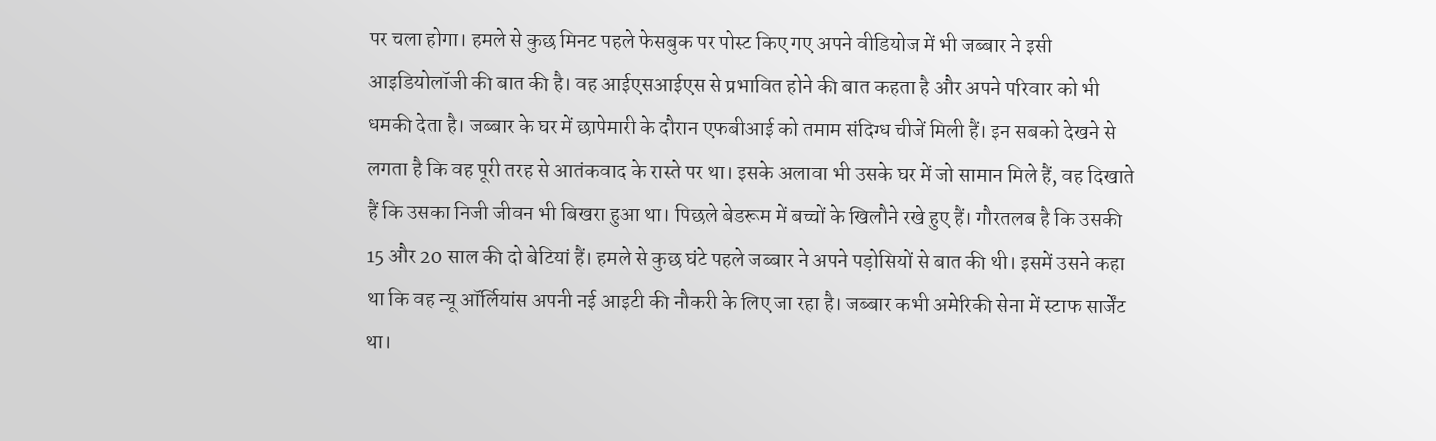पर चला होगा। हमले से कुछ मिनट पहले फेसबुक पर पोस्ट किए गए अपने वीडियोज में भी जब्बार ने इसी आइडियोलॉजी की बात की है। वह आईएसआईएस से प्रभावित होने की बात कहता है और अपने परिवार को भी धमकी देता है। जब्बार के घर में छापेमारी के दौरान एफबीआई को तमाम संदिग्ध चीजें मिली हैं। इन सबको देखने से लगता है कि वह पूरी तरह से आतंकवाद के रास्ते पर था। इसके अलावा भी उसके घर में जो सामान मिले हैं, वह दिखाते हैं कि उसका निजी जीवन भी बिखरा हुआ था। पिछले बेडरूम में बच्चों के खिलौने रखे हुए हैं। गौरतलब है कि उसकी 15 और 20 साल की दो बेटियां हैं। हमले से कुछ घंटे पहले जब्बार ने अपने पड़ोसियों से बात की थी। इसमें उसने कहा था कि वह न्यू ऑर्लियांस अपनी नई आइटी की नौकरी के लिए जा रहा है। जब्बार कभी अमेरिकी सेना में स्टाफ सार्जेंट था।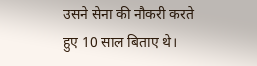उसने सेना की नौकरी करते हुए 10 साल बिताए थे।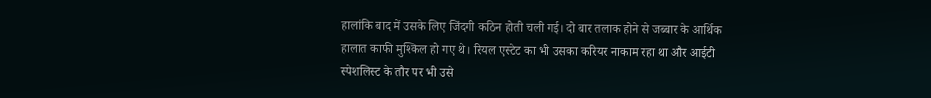हालांकि बाद में उसके लिए जिंदगी कठिन होती चली गई। दो बार तलाक होने से जब्बार के आर्थिक हालात काफी मुश्किल हो गए थे। रियल एस्टेट का भी उसका करियर नाकाम रहा था और आईटी स्पेशलिस्ट के तौर पर भी उसे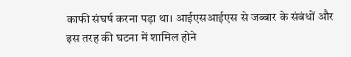काफी संघर्ष करना पड़ा था। आईएसआईएस से जब्बार के संबंधों और इस तरह की घटना में शामिल होने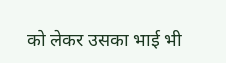को लेकर उसका भाई भी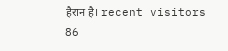हैरान है। recent visitors 86